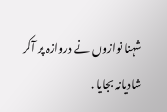شہنا نوازوں نے دروازہ پر آکر شادیانہ بجایا .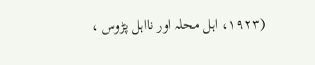(۱۹۲۳، اہل محلہ اور نااہل پڑوس ،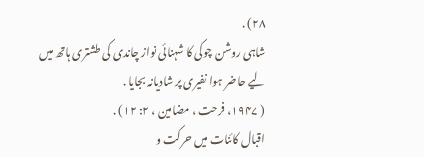۲۸) .
شاہی روشن چوکی کا شہنائی نواز چاندی کی طشتری ہاتھ میں لیے حاضر ہوا نفیری پر شادیانہ بجایا .
( ۱۹۴۷، فرحت ، مضامین ، ۲: ۱۲) .
اقبال کائنات میں حرکت و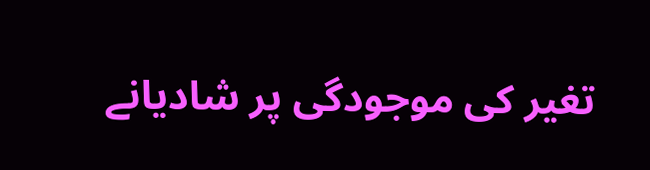تغیر کی موجودگی پر شادیانے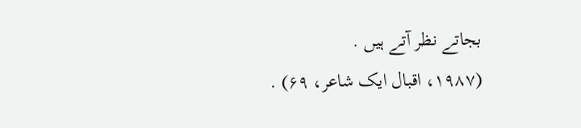بجاتے نظر آتے ہیں .
(۱۹۸۷، اقبال ایک شاعر، ۶۹) .